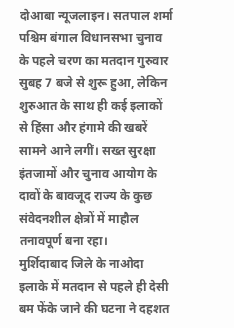दोआबा न्यूजलाइन। सतपाल शर्मा
पश्चिम बंगाल विधानसभा चुनाव के पहले चरण का मतदान गुरुवार सुबह 7 बजे से शुरू हुआ, लेकिन शुरुआत के साथ ही कई इलाकों से हिंसा और हंगामे की खबरें सामने आने लगीं। सख्त सुरक्षा इंतजामों और चुनाव आयोग के दावों के बावजूद राज्य के कुछ संवेदनशील क्षेत्रों में माहौल तनावपूर्ण बना रहा।
मुर्शिदाबाद जिले के नाओदा इलाके में मतदान से पहले ही देसी बम फेंके जाने की घटना ने दहशत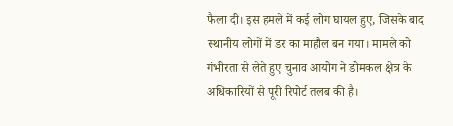फैला दी। इस हमले में कई लोग घायल हुए, जिसके बाद स्थानीय लोगों में डर का माहौल बन गया। मामले को गंभीरता से लेते हुए चुनाव आयोग ने डोमकल क्षेत्र के अधिकारियों से पूरी रिपोर्ट तलब की है।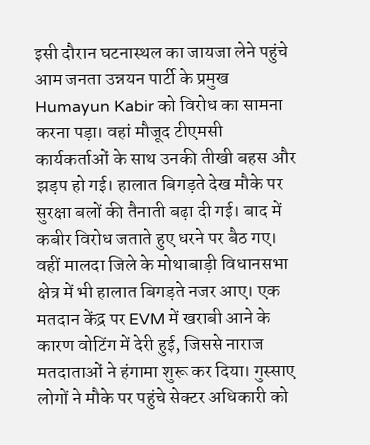इसी दौरान घटनास्थल का जायजा लेने पहुंचे आम जनता उन्नयन पार्टी के प्रमुख Humayun Kabir को विरोध का सामना करना पड़ा। वहां मौजूद टीएमसी कार्यकर्ताओं के साथ उनकी तीखी बहस और झड़प हो गई। हालात बिगड़ते देख मौके पर सुरक्षा बलों की तैनाती बढ़ा दी गई। बाद में कबीर विरोध जताते हुए धरने पर बैठ गए।
वहीं मालदा जिले के मोथाबाड़ी विधानसभा क्षेत्र में भी हालात बिगड़ते नजर आए। एक मतदान केंद्र पर EVM में खराबी आने के कारण वोटिंग में देरी हुई, जिससे नाराज मतदाताओं ने हंगामा शुरू कर दिया। गुस्साए लोगों ने मौके पर पहुंचे सेक्टर अधिकारी को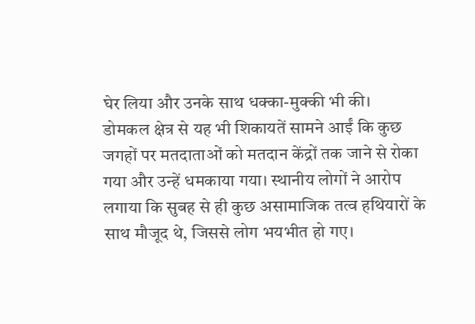घेर लिया और उनके साथ धक्का-मुक्की भी की।
डोमकल क्षेत्र से यह भी शिकायतें सामने आईं कि कुछ जगहों पर मतदाताओं को मतदान केंद्रों तक जाने से रोका गया और उन्हें धमकाया गया। स्थानीय लोगों ने आरोप लगाया कि सुबह से ही कुछ असामाजिक तत्व हथियारों के साथ मौजूद थे, जिससे लोग भयभीत हो गए।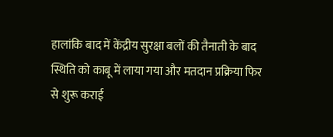हालांकि बाद में केंद्रीय सुरक्षा बलों की तैनाती के बाद स्थिति को काबू में लाया गया और मतदान प्रक्रिया फिर से शुरू कराई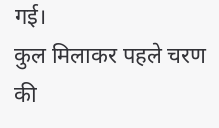गई।
कुल मिलाकर पहले चरण की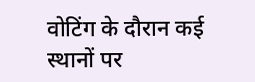वोटिंग के दौरान कई स्थानों पर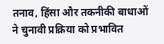तनाव, हिंसा और तकनीकी बाधाओं ने चुनावी प्रक्रिया को प्रभावित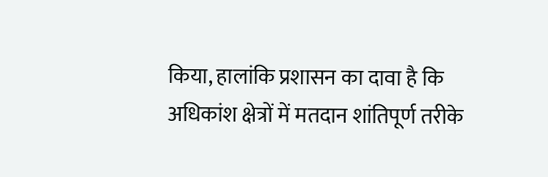किया, हालांकि प्रशासन का दावा है कि अधिकांश क्षेत्रों में मतदान शांतिपूर्ण तरीके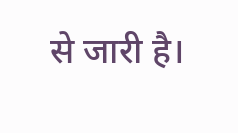से जारी है।